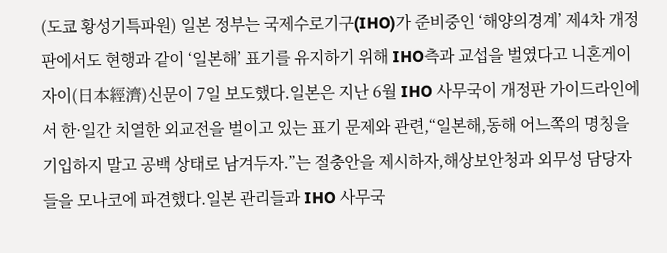(도쿄 황성기특파원) 일본 정부는 국제수로기구(IHO)가 준비중인 ‘해양의경계’ 제4차 개정판에서도 현행과 같이 ‘일본해’ 표기를 유지하기 위해 IHO측과 교섭을 벌였다고 니혼게이자이(日本經濟)신문이 7일 보도했다.일본은 지난 6월 IHO 사무국이 개정판 가이드라인에서 한·일간 치열한 외교전을 벌이고 있는 표기 문제와 관련,“일본해,동해 어느쪽의 명칭을 기입하지 말고 공백 상태로 남겨두자.”는 절충안을 제시하자,해상보안청과 외무성 담당자들을 모나코에 파견했다.일본 관리들과 IHO 사무국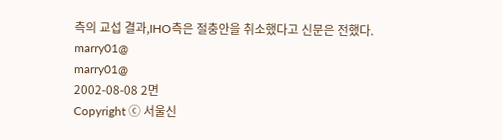측의 교섭 결과,IHO측은 절충안을 취소했다고 신문은 전했다.
marry01@
marry01@
2002-08-08 2면
Copyright ⓒ 서울신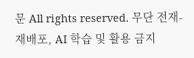문 All rights reserved. 무단 전재-재배포, AI 학습 및 활용 금지